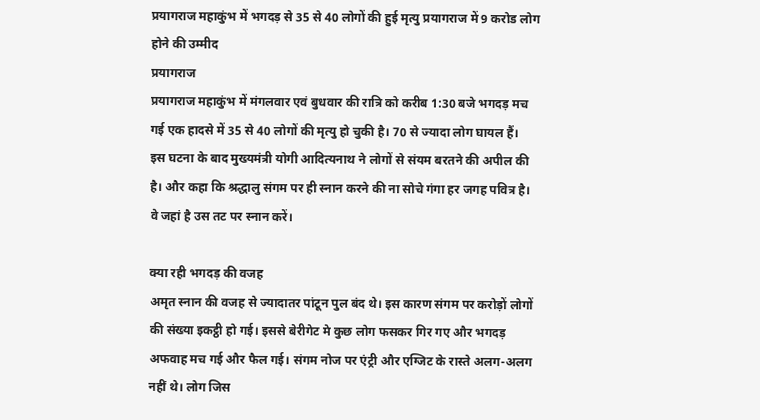प्रयागराज महाकुंभ में भगदड़ से 35 से 40 लोगों की हुई मृत्यु प्रयागराज में 9 करोड लोग होने की उम्मीद
प्रयागराज
प्रयागराज महाकुंभ में मंगलवार एवं बुधवार की रात्रि को करीब 1:30 बजे भगदड़ मच गई एक हादसे में 35 से 40 लोगों की मृत्यु हो चुकी है। 70 से ज्यादा लोग घायल हैं।
इस घटना के बाद मुख्यमंत्री योगी आदित्यनाथ ने लोगों से संयम बरतने की अपील की है। और कहा कि श्रद्धालु संगम पर ही स्नान करने की ना सोचे गंगा हर जगह पवित्र है। वे जहां है उस तट पर स्नान करें।

क्या रही भगदड़ की वजह
अमृत स्नान की वजह से ज्यादातर पांटून पुल बंद थे। इस कारण संगम पर करोड़ों लोगों की संख्या इकट्ठी हो गई। इससे बेरीगेट मे कुछ लोग फसकर गिर गए और भगदड़ अफवाह मच गई और फैल गई। संगम नोज पर एंट्री और एग्जिट के रास्ते अलग-अलग नहीं थे। लोग जिस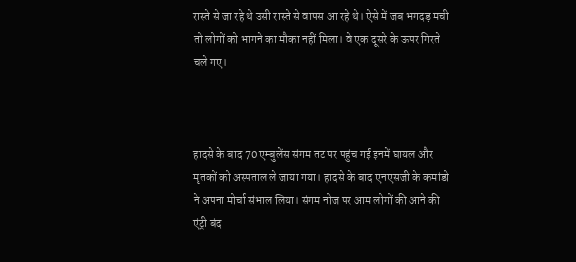रास्ते से जा रहे थे उसी रास्ते से वापस आ रहे थे। ऐसे में जब भगदड़ मची तो लोगों को भागने का मौका नहीं मिला। वे एक दूसरे के ऊपर गिरते चले गए।



हादसे के बाद 70 एम्बुलेंस संगम तट पर पहुंच गई इनमें घायल और मृतकों को अस्पताल ले जाया गया। हादसे के बाद एनएसजी के कमांडो ने अपना मोर्चा संभाल लिया। संगम नोज पर आम लोगों की आने की एंट्री बंद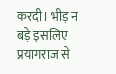करदी। भीड़ न बड़े इसलिए प्रयागराज से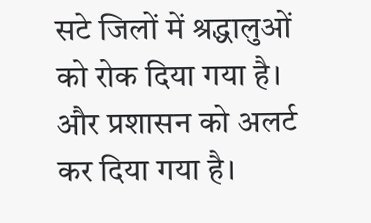सटे जिलों में श्रद्धालुओं को रोक दिया गया है। और प्रशासन को अलर्ट कर दिया गया है।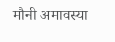मौनी अमावस्या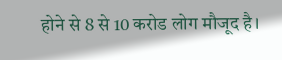होने से 8 से 10 करोड लोग मौजूद है।